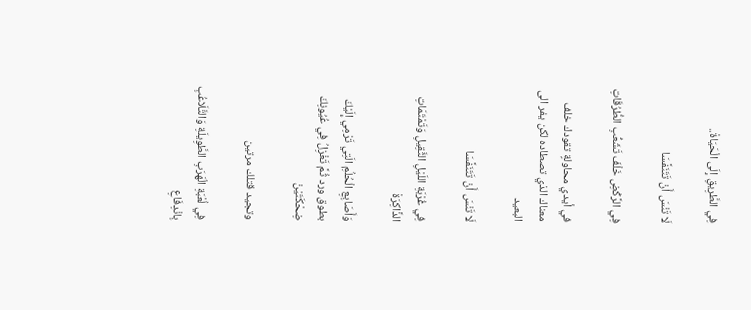فِي الطَّرِيقِ إِلَى الْحَيَاةْ..

لَا تَنْسَ أَنْ تَتَنَفَّسَا

فِي الرَّكْضِ خَلْفَ تَشَعُّبِ الطُّرُقَاتِ

في أيدي محاولةٍ تقودك خلف معناك الذي تصطاده لكن يفر الى البعيد

لَا تَنْسَ أَنْ تَتَنَفَّسَا

فِي غُرْبَةِ اللَيْلِ الثَّقِيلِ وَتَمْتَمَاتِ الذَّاكِرَةْ

وَأَصَابِعِ الْحُلُمِ الَتِي تَرْمِي إِلَيْكَ بطوق ورد ثُمَّ تَغْزِلُ فِي عُيُونِكَ ضِحْكَتَيْنْ

وتجيد قتلك مرتين

فِي لُعْبَةِ الْهَرَبِ الطَّوِيلَةِ وَالتَّلَاعُبِ بِانْدِفَاعِ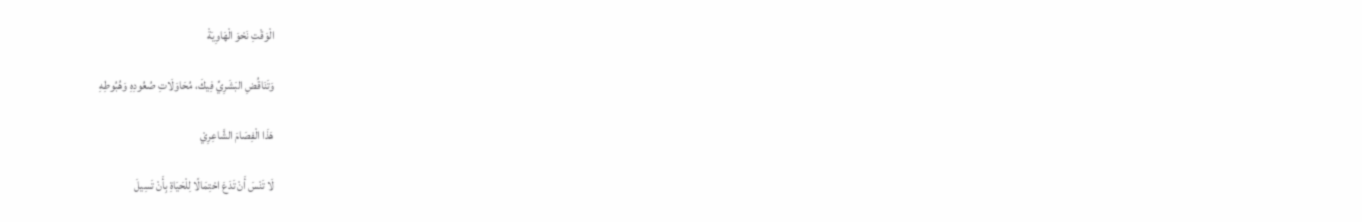الْوَقْتِ نَحْوَ الْهَاوِيَةْ

وَتَنَاقُضِ البَشَرِيِّ فِيكَ، مُحَاوَلَاتِ صُعُودِهِ وَهُبُوطِهِ

هَذَا الْفِصَامَ الشَّاعِرِيْ

لَا تَنْسَ أَنْ تَدَعَ احْتِمَالًا لِلْحَيَاةِ بِأَنْ تَسِيلَ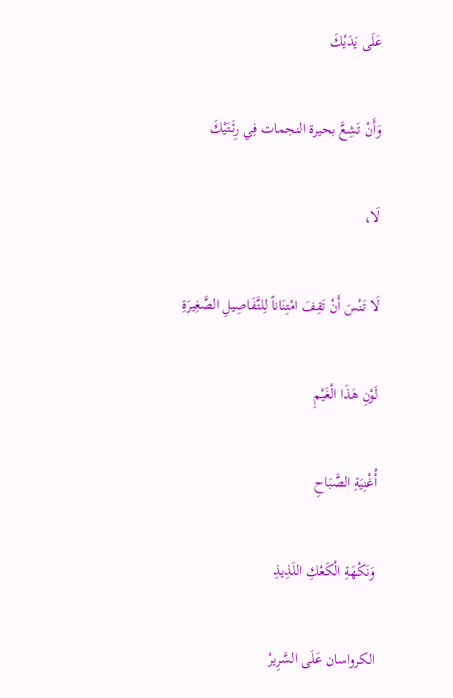عَلَى يَدَيْكَ

وَأَنْ تَشِعَّ بحيرة النجمات فِي رِئَتَيْكَ

لَا،

لَا تَنْسَ أَنْ تَقِفَ امْتِنَاناً لِلتَّفَاصِيلِ الصَّغِيرَةِ

لَوْنِ هَذَا الْغَيْمِ

أُغْنِيَةِ الصَّبَاحِ

وَنَكْهَةِ الْكَعْكِ اللَذِيذِ

الكرواسان عَلَى السَّرِيرْ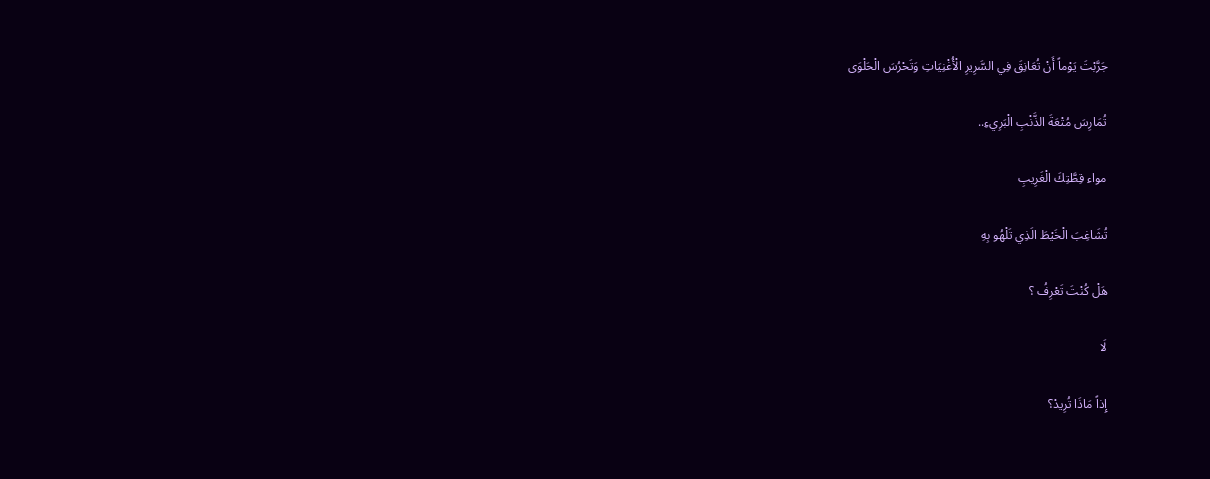جَرَّبْتَ يَوْماً أَنْ تُعَانِقَ فِي السَّرِيرِ الْأُغْنِيَاتِ وَتَحْرُسَ الْحَلْوَى

تُمَارِسَ مُتْعَةَ الذَّنْبِ الْبَرِيءِ..

مواء قِطَّتِكَ الْغَرِيبِ

تُشَاغِبَ الْخَيْطَ الَذِي تَلْهُو بِهِ

هَلْ كُنْتَ تَعْرِفُ ؟

لَا

إِذاً مَاذَا تُرِيدْ؟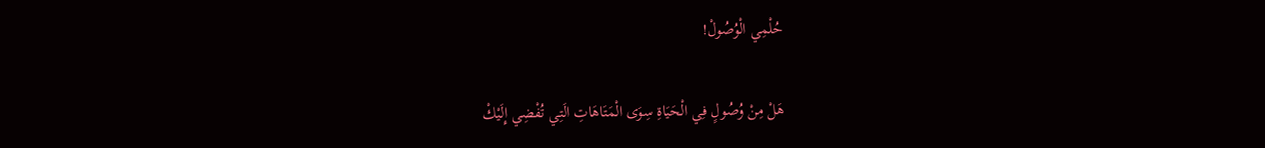حُلْمِي الْوُصُولْ!

هَلْ مِنْ وُصُولٍ فِي الْحَيَاةِ سِوَى الْمَتَاهَاتِ الَتِي تُفْضِي إِلَيْكْ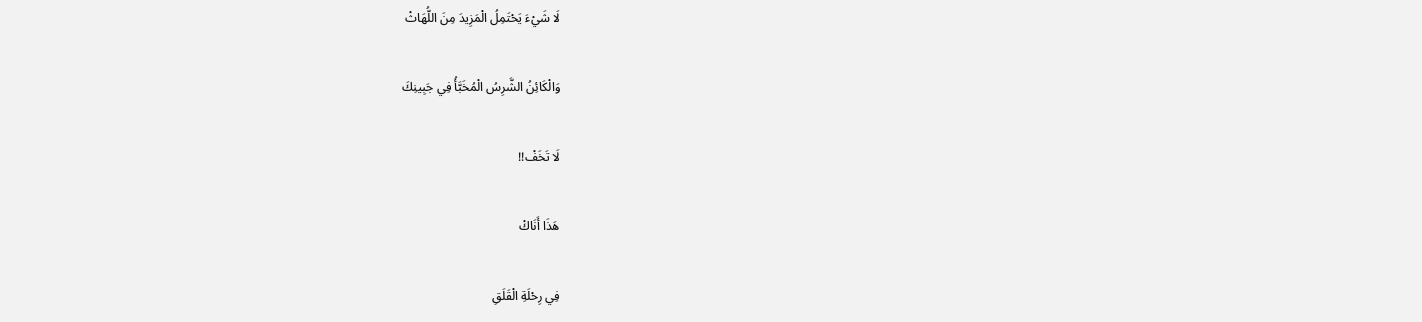لَا شَيْءَ يَحْتَمِلُ الْمَزِيدَ مِنَ اللُّهَاثْ

وَالْكَائِنُ الشَّرِسُ الْمُخَبَّأُ فِي جَبِينِكَ

لَا تَخَفْ!!

هَذَا أَنَاكْ

فِي رِحْلَةِ الْقَلَقِ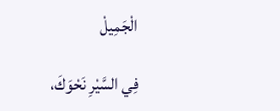الْجَمِيلْ

فِي السَّيْرِ نَحْوَكَ،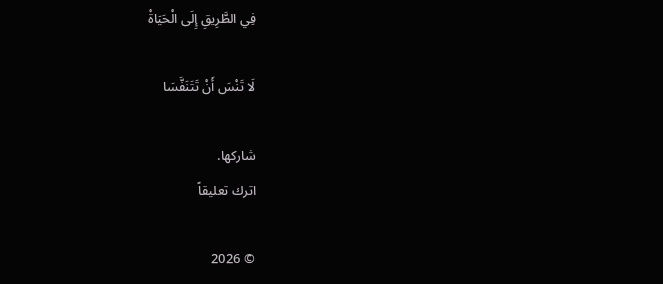فِي الطَّرِيقِ إِلَى الْحَيَاةْ

لَا تَنْسَ أَنْ تَتَنَفَّسَا

شاركها.
اترك تعليقاً

© 2026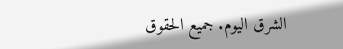الشرق اليوم. جميع الحقوق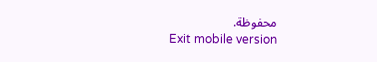محفوظة.
Exit mobile version